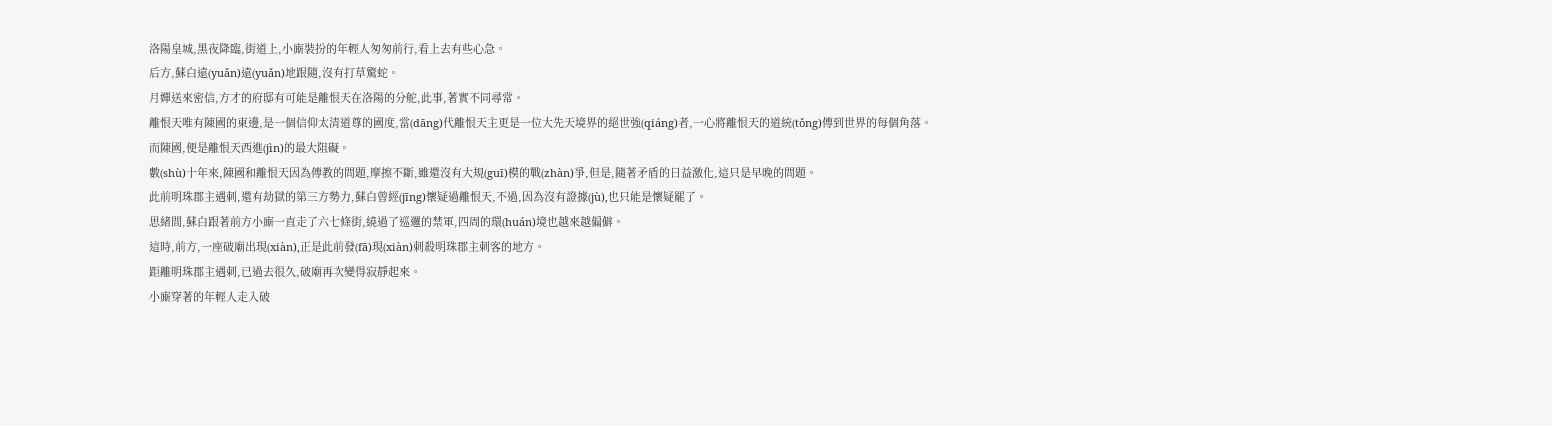洛陽皇城,黑夜降臨,街道上,小廝裝扮的年輕人匆匆前行,看上去有些心急。
后方,蘇白遠(yuǎn)遠(yuǎn)地跟隨,沒有打草驚蛇。
月嬋送來密信,方才的府邸有可能是離恨天在洛陽的分舵,此事,著實不同尋常。
離恨天唯有陳國的東邊,是一個信仰太清道尊的國度,當(dāng)代離恨天主更是一位大先天境界的絕世強(qiáng)者,一心將離恨天的道統(tǒng)傳到世界的每個角落。
而陳國,便是離恨天西進(jìn)的最大阻礙。
數(shù)十年來,陳國和離恨天因為傳教的問題,摩擦不斷,雖還沒有大規(guī)模的戰(zhàn)爭,但是,隨著矛盾的日益激化,這只是早晚的問題。
此前明珠郡主遇刺,還有劫獄的第三方勢力,蘇白曾經(jīng)懷疑過離恨天,不過,因為沒有證據(jù),也只能是懷疑罷了。
思緒間,蘇白跟著前方小廝一直走了六七條街,繞過了巡邏的禁軍,四周的環(huán)境也越來越偏僻。
這時,前方,一座破廟出現(xiàn),正是此前發(fā)現(xiàn)刺殺明珠郡主刺客的地方。
距離明珠郡主遇刺,已過去很久,破廟再次變得寂靜起來。
小廝穿著的年輕人走入破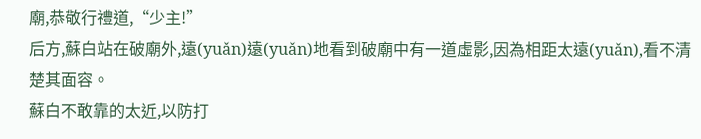廟,恭敬行禮道,“少主!”
后方,蘇白站在破廟外,遠(yuǎn)遠(yuǎn)地看到破廟中有一道虛影,因為相距太遠(yuǎn),看不清楚其面容。
蘇白不敢靠的太近,以防打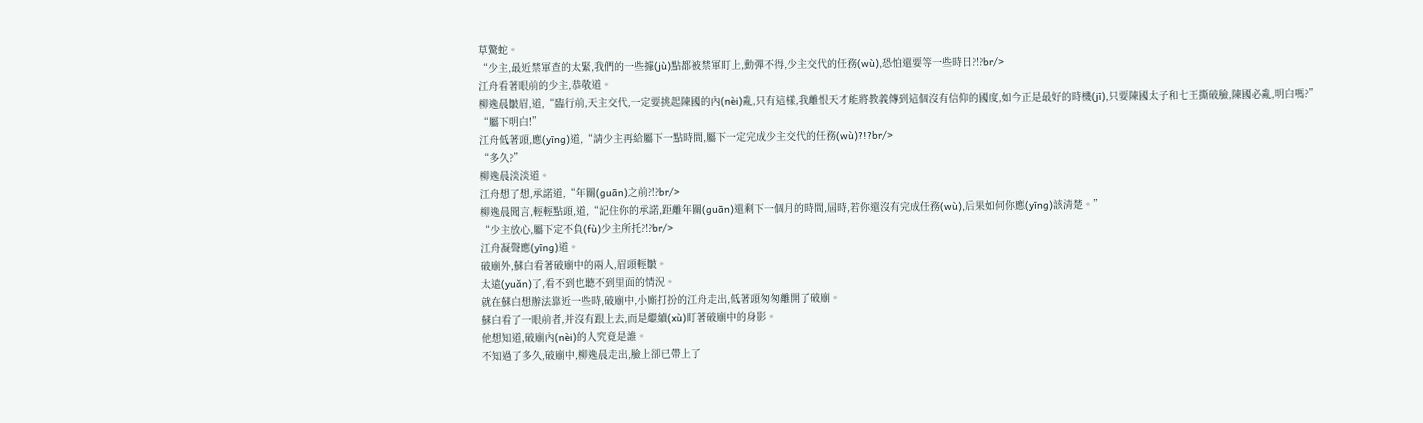草驚蛇。
“少主,最近禁軍查的太緊,我們的一些據(jù)點都被禁軍盯上,動彈不得,少主交代的任務(wù),恐怕還要等一些時日?!?br/>
江舟看著眼前的少主,恭敬道。
柳逸晨皺眉,道,“臨行前,天主交代,一定要挑起陳國的內(nèi)亂,只有這樣,我離恨天才能將教義傳到這個沒有信仰的國度,如今正是最好的時機(jī),只要陳國太子和七王撕破臉,陳國必亂,明白嗎?”
“屬下明白!”
江舟低著頭,應(yīng)道,“請少主再給屬下一點時間,屬下一定完成少主交代的任務(wù)?!?br/>
“多久?”
柳逸晨淡淡道。
江舟想了想,承諾道,“年關(guān)之前?!?br/>
柳逸晨聞言,輕輕點頭,道,“記住你的承諾,距離年關(guān)還剩下一個月的時間,屆時,若你還沒有完成任務(wù),后果如何你應(yīng)該清楚。”
“少主放心,屬下定不負(fù)少主所托?!?br/>
江舟凝聲應(yīng)道。
破廟外,蘇白看著破廟中的兩人,眉頭輕皺。
太遠(yuǎn)了,看不到也聽不到里面的情況。
就在蘇白想辦法靠近一些時,破廟中,小廝打扮的江舟走出,低著頭匆匆離開了破廟。
蘇白看了一眼前者,并沒有跟上去,而是繼續(xù)盯著破廟中的身影。
他想知道,破廟內(nèi)的人究竟是誰。
不知過了多久,破廟中,柳逸晨走出,臉上卻已帶上了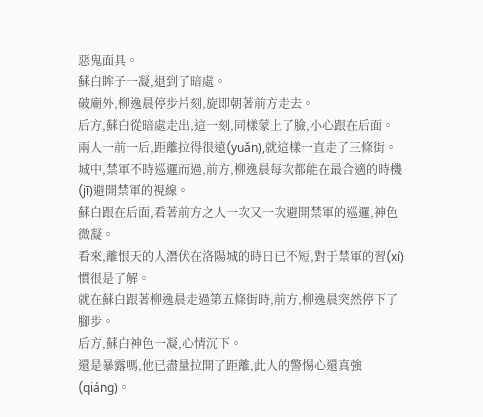惡鬼面具。
蘇白眸子一凝,退到了暗處。
破廟外,柳逸晨停步片刻,旋即朝著前方走去。
后方,蘇白從暗處走出,這一刻,同樣蒙上了臉,小心跟在后面。
兩人一前一后,距離拉得很遠(yuǎn),就這樣一直走了三條街。
城中,禁軍不時巡邏而過,前方,柳逸晨每次都能在最合適的時機(jī)避開禁軍的視線。
蘇白跟在后面,看著前方之人一次又一次避開禁軍的巡邏,神色微凝。
看來,離恨天的人潛伏在洛陽城的時日已不短,對于禁軍的習(xí)慣很是了解。
就在蘇白跟著柳逸晨走過第五條街時,前方,柳逸晨突然停下了腳步。
后方,蘇白神色一凝,心情沉下。
還是暴露嗎,他已盡量拉開了距離,此人的警惕心還真強(qiáng)。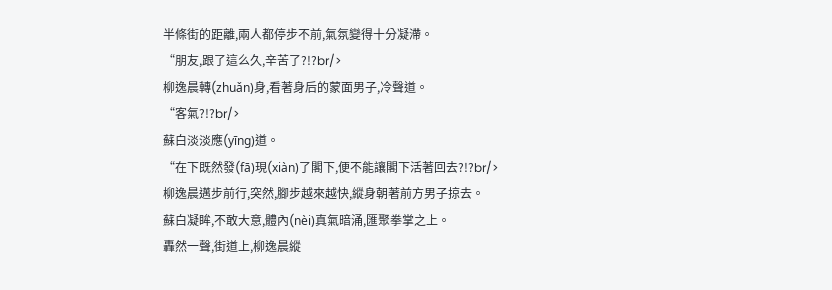半條街的距離,兩人都停步不前,氣氛變得十分凝滯。
“朋友,跟了這么久,辛苦了?!?br/>
柳逸晨轉(zhuǎn)身,看著身后的蒙面男子,冷聲道。
“客氣?!?br/>
蘇白淡淡應(yīng)道。
“在下既然發(fā)現(xiàn)了閣下,便不能讓閣下活著回去?!?br/>
柳逸晨邁步前行,突然,腳步越來越快,縱身朝著前方男子掠去。
蘇白凝眸,不敢大意,體內(nèi)真氣暗涌,匯聚拳掌之上。
轟然一聲,街道上,柳逸晨縱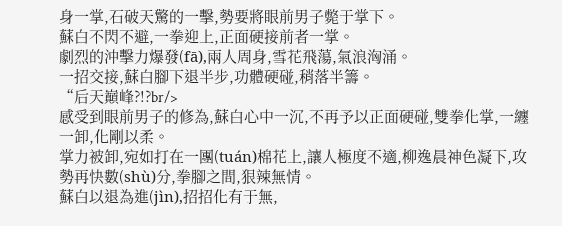身一掌,石破天驚的一擊,勢要將眼前男子斃于掌下。
蘇白不閃不避,一拳迎上,正面硬接前者一掌。
劇烈的沖擊力爆發(fā),兩人周身,雪花飛蕩,氣浪洶涌。
一招交接,蘇白腳下退半步,功體硬碰,稍落半籌。
“后天巔峰?!?br/>
感受到眼前男子的修為,蘇白心中一沉,不再予以正面硬碰,雙拳化掌,一纏一卸,化剛以柔。
掌力被卸,宛如打在一團(tuán)棉花上,讓人極度不適,柳逸晨神色凝下,攻勢再快數(shù)分,拳腳之間,狠辣無情。
蘇白以退為進(jìn),招招化有于無,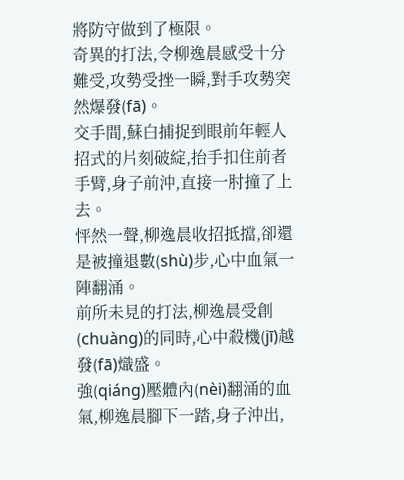將防守做到了極限。
奇異的打法,令柳逸晨感受十分難受,攻勢受挫一瞬,對手攻勢突然爆發(fā)。
交手間,蘇白捕捉到眼前年輕人招式的片刻破綻,抬手扣住前者手臂,身子前沖,直接一肘撞了上去。
怦然一聲,柳逸晨收招抵擋,卻還是被撞退數(shù)步,心中血氣一陣翻涌。
前所未見的打法,柳逸晨受創(chuàng)的同時,心中殺機(jī)越發(fā)熾盛。
強(qiáng)壓體內(nèi)翻涌的血氣,柳逸晨腳下一踏,身子沖出,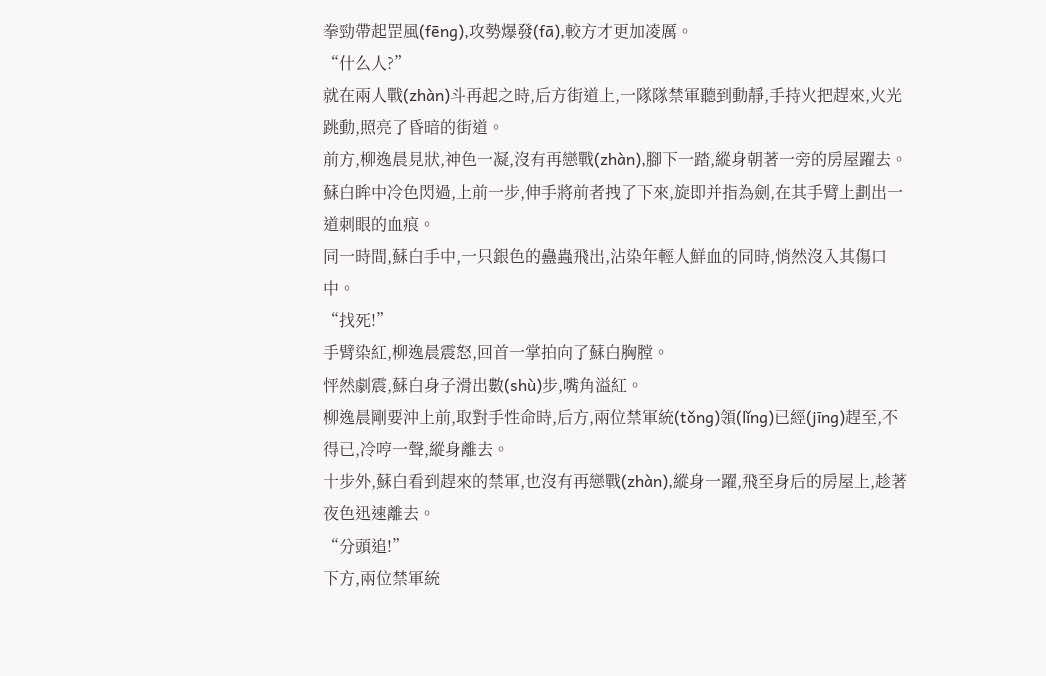拳勁帶起罡風(fēng),攻勢爆發(fā),較方才更加凌厲。
“什么人?”
就在兩人戰(zhàn)斗再起之時,后方街道上,一隊隊禁軍聽到動靜,手持火把趕來,火光跳動,照亮了昏暗的街道。
前方,柳逸晨見狀,神色一凝,沒有再戀戰(zhàn),腳下一踏,縱身朝著一旁的房屋躍去。
蘇白眸中冷色閃過,上前一步,伸手將前者拽了下來,旋即并指為劍,在其手臂上劃出一道刺眼的血痕。
同一時間,蘇白手中,一只銀色的蠱蟲飛出,沾染年輕人鮮血的同時,悄然沒入其傷口中。
“找死!”
手臂染紅,柳逸晨震怒,回首一掌拍向了蘇白胸膛。
怦然劇震,蘇白身子滑出數(shù)步,嘴角溢紅。
柳逸晨剛要沖上前,取對手性命時,后方,兩位禁軍統(tǒng)領(lǐng)已經(jīng)趕至,不得已,冷哼一聲,縱身離去。
十步外,蘇白看到趕來的禁軍,也沒有再戀戰(zhàn),縱身一躍,飛至身后的房屋上,趁著夜色迅速離去。
“分頭追!”
下方,兩位禁軍統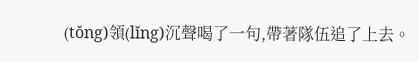(tǒng)領(lǐng)沉聲喝了一句,帶著隊伍追了上去。